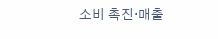소비 촉진·매출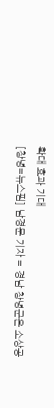확대 효과 기대
[창녕=뉴스핌] 남경문 기자 = 경남 창녕군은 소상공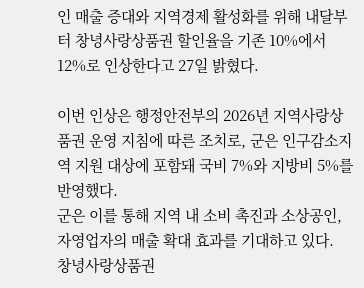인 매출 증대와 지역경제 활성화를 위해 내달부터 창녕사랑상품권 할인율을 기존 10%에서 12%로 인상한다고 27일 밝혔다.

이번 인상은 행정안전부의 2026년 지역사랑상품권 운영 지침에 따른 조치로, 군은 인구감소지역 지원 대상에 포함돼 국비 7%와 지방비 5%를 반영했다.
군은 이를 통해 지역 내 소비 촉진과 소상공인, 자영업자의 매출 확대 효과를 기대하고 있다.
창녕사랑상품권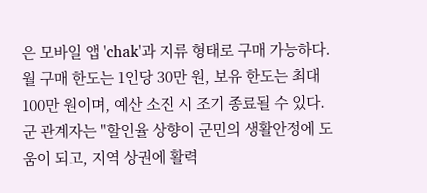은 모바일 앱 'chak'과 지류 형태로 구매 가능하다. 월 구매 한도는 1인당 30만 원, 보유 한도는 최대 100만 원이며, 예산 소진 시 조기 종료될 수 있다.
군 관계자는 "할인율 상향이 군민의 생활안정에 도움이 되고, 지역 상권에 활력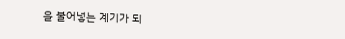을 불어넣는 계기가 되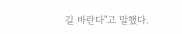길 바란다"고 말했다.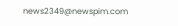news2349@newspim.com